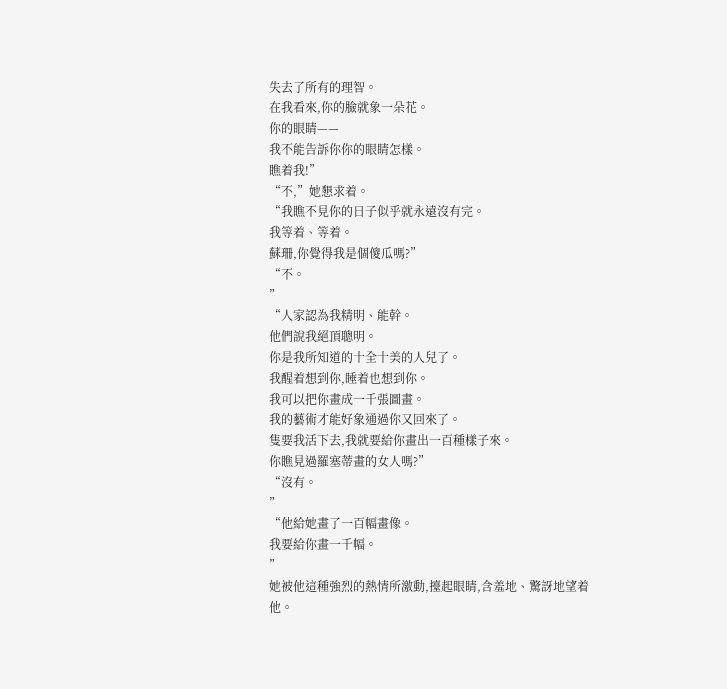失去了所有的理智。
在我看來,你的臉就象一朵花。
你的眼睛——
我不能告訴你你的眼睛怎樣。
瞧着我!”
“不,”她懇求着。
“我瞧不見你的日子似乎就永遠沒有完。
我等着、等着。
蘇珊,你覺得我是個傻瓜嗎?”
“不。
”
“人家認為我精明、能幹。
他們說我絕頂聰明。
你是我所知道的十全十美的人兒了。
我醒着想到你,睡着也想到你。
我可以把你畫成一千張圖畫。
我的藝術才能好象通過你又回來了。
隻要我活下去,我就要給你畫出一百種樣子來。
你瞧見過羅塞蒂畫的女人嗎?”
“沒有。
”
“他給她畫了一百幅畫像。
我要給你畫一千幅。
”
她被他這種強烈的熱情所激動,擡起眼睛,含羞地、驚訝地望着他。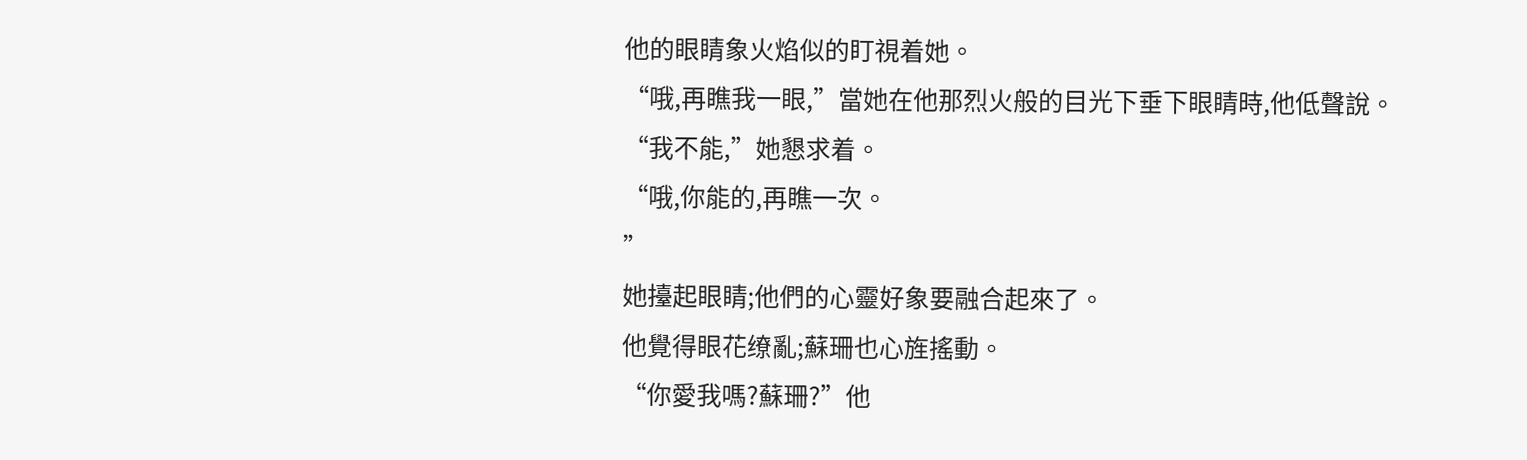他的眼睛象火焰似的盯視着她。
“哦,再瞧我一眼,”當她在他那烈火般的目光下垂下眼睛時,他低聲說。
“我不能,”她懇求着。
“哦,你能的,再瞧一次。
”
她擡起眼睛;他們的心靈好象要融合起來了。
他覺得眼花缭亂;蘇珊也心旌搖動。
“你愛我嗎?蘇珊?”他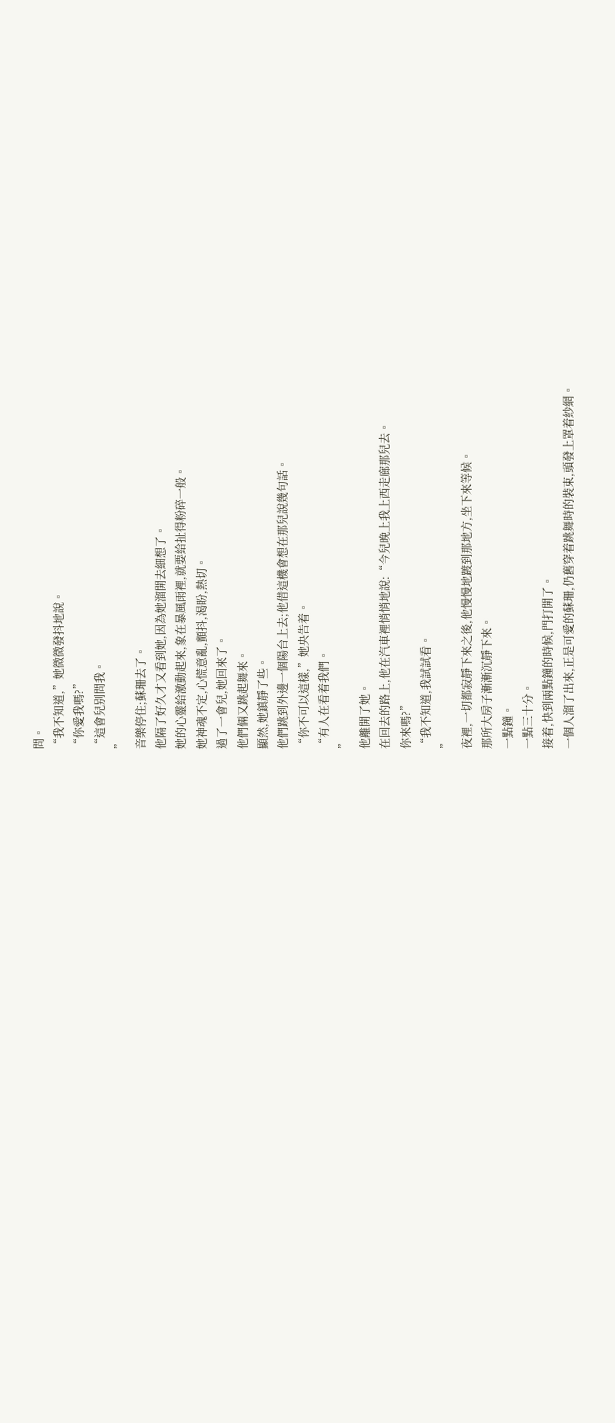問。
“我不知道,”她微微發抖地說。
“你愛我嗎?”
“這會兒别問我。
”
音樂停住;蘇珊去了。
他隔了好久才又看到她,因為她溜開去細想了。
她的心靈給激動起來,象在暴風雨裡,就要給扯得粉碎一般。
她神魂不定,心慌意亂,顫抖,渴盼,熱切。
過了一會兒,她回來了。
他們倆又跳起舞來。
顯然,她鎮靜了些。
他們跳到外邊一個陽台上去;他借這機會想在那兒說幾句話。
“你不可以這樣,”她央告着。
“有人在看着我們。
”
他離開了她。
在回去的路上,他在汽車裡悄悄地說:“今兒晚上我上西走廊那兒去。
你來嗎?”
“我不知道,我試試看。
”
夜裡,一切都寂靜下來之後,他慢慢地踱到那地方,坐下來等候。
那所大房子漸漸沉靜下來。
一點鐘。
一點三十分。
接着,快到兩點鐘的時候,門打開了。
一個人溜了出來,正是可愛的蘇珊,仍舊穿着跳舞時的裝束,頭發上罩着紗網。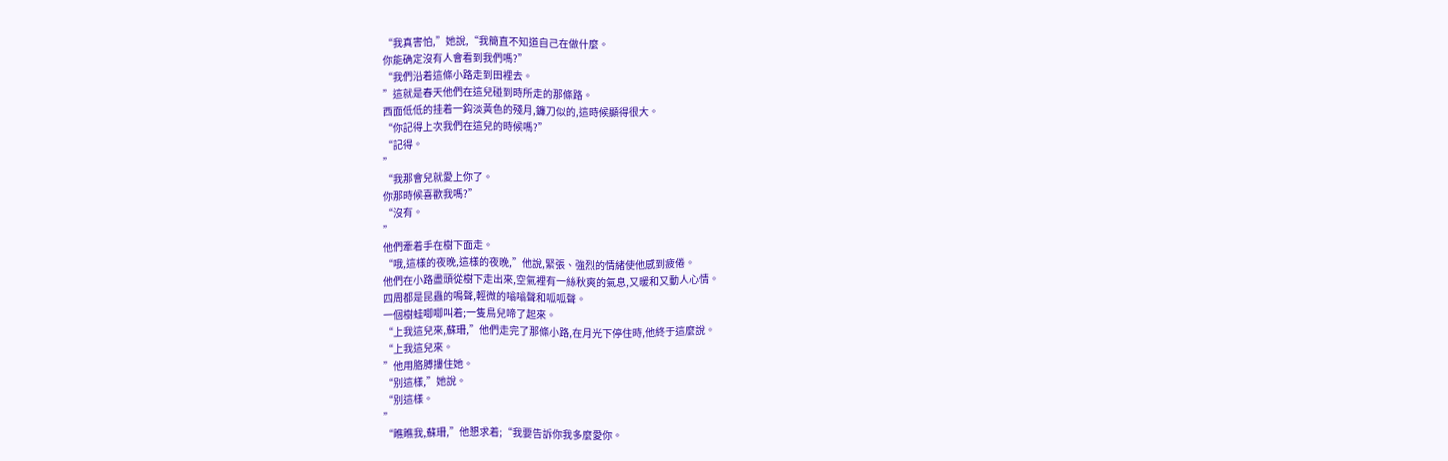“我真害怕,”她說,“我簡直不知道自己在做什麼。
你能确定沒有人會看到我們嗎?”
“我們沿着這條小路走到田裡去。
”這就是春天他們在這兒碰到時所走的那條路。
西面低低的挂着一鈎淡黃色的殘月,鐮刀似的,這時候顯得很大。
“你記得上次我們在這兒的時候嗎?”
“記得。
”
“我那會兒就愛上你了。
你那時候喜歡我嗎?”
“沒有。
”
他們牽着手在樹下面走。
“哦,這樣的夜晚,這樣的夜晚,”他說,緊張、強烈的情緒使他感到疲倦。
他們在小路盡頭從樹下走出來,空氣裡有一絲秋爽的氣息,又暖和又動人心情。
四周都是昆蟲的鳴聲,輕微的嗡嗡聲和呱呱聲。
一個樹蛙唧唧叫着;一隻鳥兒啼了起來。
“上我這兒來,蘇珊,”他們走完了那條小路,在月光下停住時,他終于這麼說。
“上我這兒來。
”他用胳膊摟住她。
“别這樣,”她說。
“别這樣。
”
“瞧瞧我,蘇珊,”他懇求着;“我要告訴你我多麼愛你。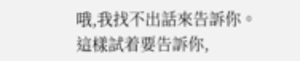哦,我找不出話來告訴你。
這樣試着要告訴你,